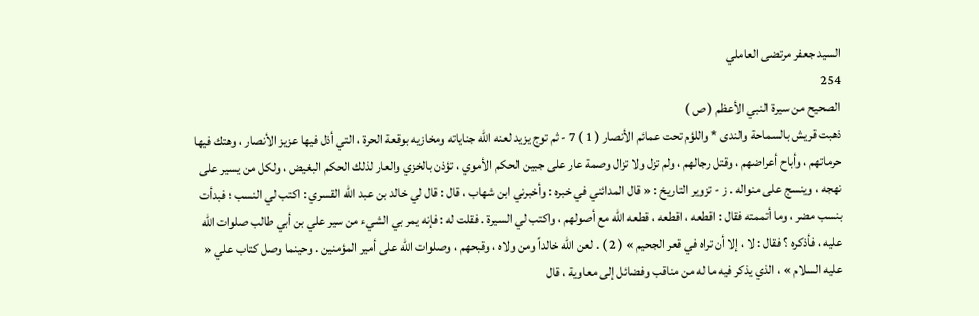السيد جعفر مرتضى العاملي
254
الصحيح من سيرة النبي الأعظم ( ص )
ذهبت قريش بالسماحة والندى * واللؤم تحت عمائم الأنصار ( 1 ) 7 - ثم توج يزيد لعنه الله جناياته ومخازيه بوقعة الحرة ، التي أذل فيها عزيز الأنصار ، وهتك فيها حرماتهم ، وأباح أعراضهم ، وقتل رجالهم ، ولم تزل ولا تزال وصمة عار على جبين الحكم الأموي ، تؤذن بالخزي والعار لذلك الحكم البغيض ، ولكل من يسير على نهجه ، وينسج على منواله . ز - تزوير التاريخ : « قال المدائني في خبره : وأخبرني ابن شهاب ، قال : قال لي خالد بن عبد الله القسري : اكتب لي النسب ؛ فبدأت بنسب مضر ، وما أتممته فقال : اقطعه ، اقطعه ، قطعه الله مع أصولهم ، واكتب لي السيرة . فقلت له : فإنه يمر بي الشيء من سير علي بن أبي طالب صلوات الله عليه ، فأذكره ؟ فقال : لا ، إلا أن تراه في قعر الجحيم » ( 2 ) . لعن الله خالداً ومن ولاه ، وقبحهم ، وصلوات الله على أمير المؤمنين . وحينما وصل كتاب علي « عليه السلام » ، الذي يذكر فيه ما له من مناقب وفضائل إلى معاوية ، قال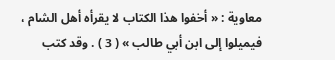معاوية : « أخفوا هذا الكتاب لا يقرأه أهل الشام ، فيميلوا إلى ابن أبي طالب » ( 3 ) . وقد كتب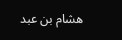هشام بن عبد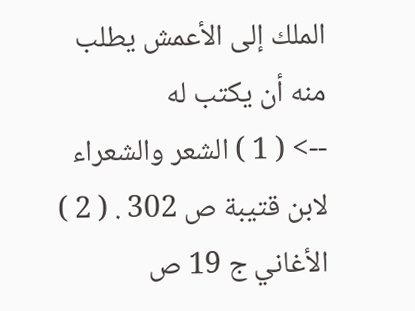الملك إلى الأعمش يطلب منه أن يكتب له
--> ( 1 ) الشعر والشعراء لابن قتيبة ص 302 . ( 2 ) الأغاني ج 19 ص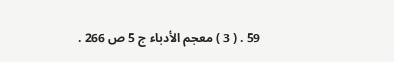59 . ( 3 ) معجم الأدباء ج 5 ص 266 .